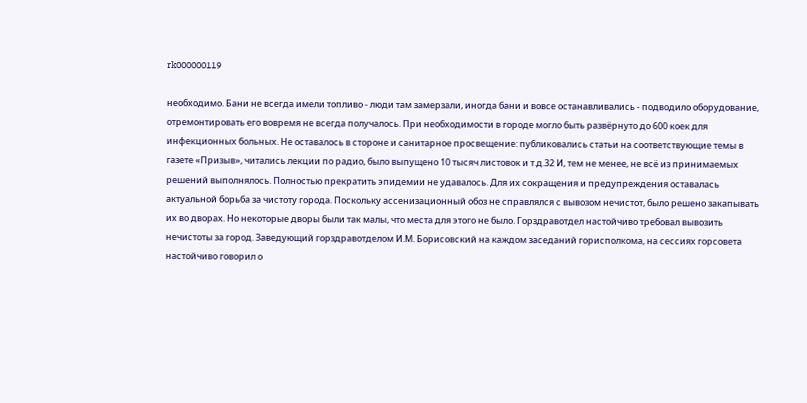rk000000119

необходимо. Бани не всегда имели топливо - люди там замерзали, иногда бани и вовсе останавливались - подводило оборудование, отремонтировать его вовремя не всегда получалось. При необходимости в городе могло быть развёрнуто до 600 коек для инфекционных больных. Не оставалось в стороне и санитарное просвещение: публиковались статьи на соответствующие темы в газете «Призыв», читались лекции по радио, было выпущено 10 тысяч листовок и т.д.32 И, тем не менее, не всё из принимаемых решений выполнялось. Полностью прекратить эпидемии не удавалось. Для их сокращения и предупреждения оставалась актуальной борьба за чистоту города. Поскольку ассенизационный обоз не справлялся с вывозом нечистот, было решено закапывать их во дворах. Но некоторые дворы были так малы, что места для этого не было. Горздравотдел настойчиво требовал вывозить нечистоты за город. Заведующий горздравотделом И.М. Борисовский на каждом заседаний горисполкома, на сессиях горсовета настойчиво говорил о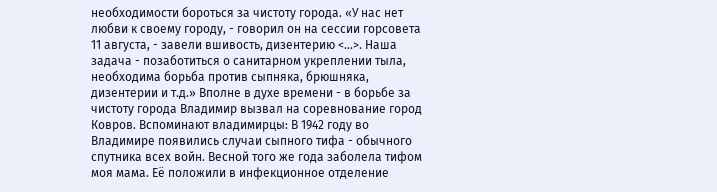необходимости бороться за чистоту города. «У нас нет любви к своему городу, - говорил он на сессии горсовета 11 августа, - завели вшивость, дизентерию <...>. Наша задача - позаботиться о санитарном укреплении тыла, необходима борьба против сыпняка, брюшняка, дизентерии и т.д.» Вполне в духе времени - в борьбе за чистоту города Владимир вызвал на соревнование город Ковров. Вспоминают владимирцы: В 1942 году во Владимире появились случаи сыпного тифа - обычного спутника всех войн. Весной того же года заболела тифом моя мама. Её положили в инфекционное отделение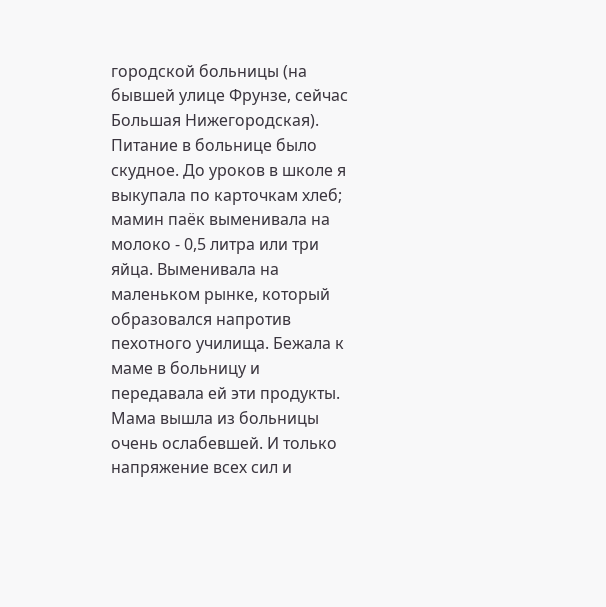городской больницы (на бывшей улице Фрунзе, сейчас Большая Нижегородская). Питание в больнице было скудное. До уроков в школе я выкупала по карточкам хлеб; мамин паёк выменивала на молоко - 0,5 литра или три яйца. Выменивала на маленьком рынке, который образовался напротив пехотного училища. Бежала к маме в больницу и передавала ей эти продукты. Мама вышла из больницы очень ослабевшей. И только напряжение всех сил и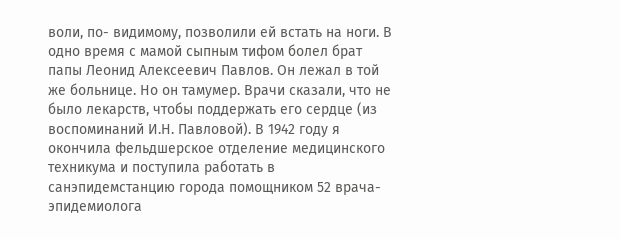воли, по- видимому, позволили ей встать на ноги. В одно время с мамой сыпным тифом болел брат папы Леонид Алексеевич Павлов. Он лежал в той же больнице. Но он тамумер. Врачи сказали, что не было лекарств, чтобы поддержать его сердце (из воспоминаний И.Н. Павловой). В 1942 году я окончила фельдшерское отделение медицинского техникума и поступила работать в санэпидемстанцию города помощником 52 врача-эпидемиолога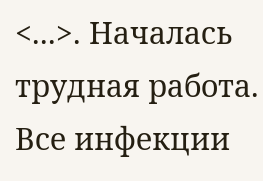<...>. Началась трудная работа. Все инфекции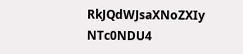RkJQdWJsaXNoZXIy NTc0NDU4